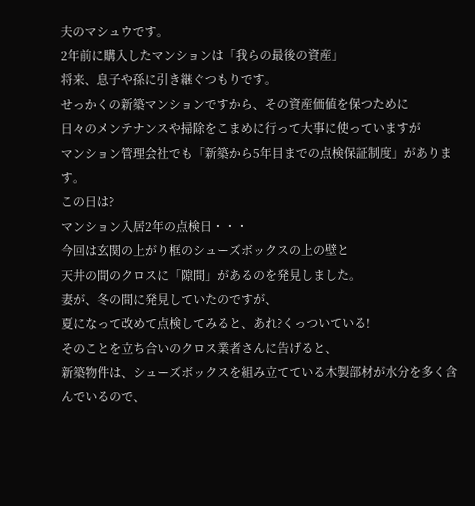夫のマシュウです。
2年前に購入したマンションは「我らの最後の資産」
将来、息子や孫に引き継ぐつもりです。
せっかくの新築マンションですから、その資産価値を保つために
日々のメンテナンスや掃除をこまめに行って大事に使っていますが
マンション管理会社でも「新築から5年目までの点検保証制度」があります。
この日は?
マンション入居2年の点検日・・・
今回は玄関の上がり框のシューズボックスの上の壁と
天井の間のクロスに「隙間」があるのを発見しました。
妻が、冬の間に発見していたのですが、
夏になって改めて点検してみると、あれ?くっついている!
そのことを立ち合いのクロス業者さんに告げると、
新築物件は、シューズボックスを組み立てている木製部材が水分を多く含んでいるので、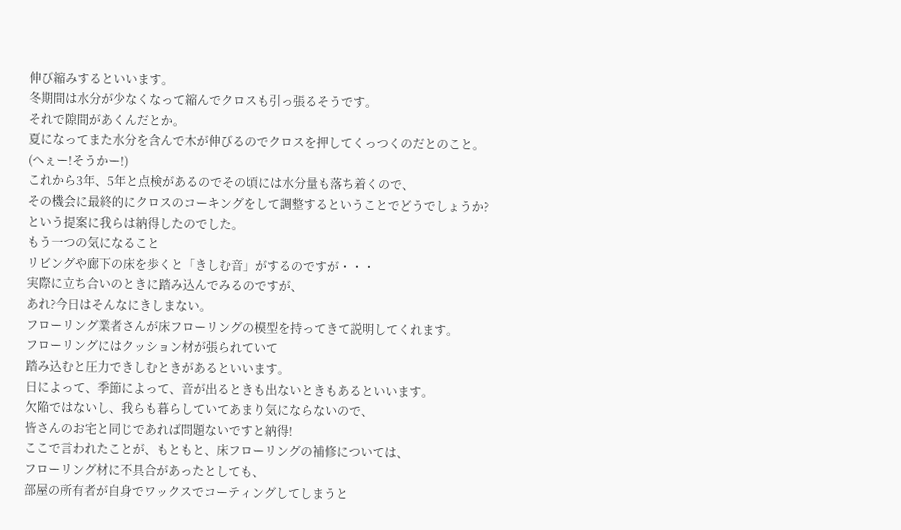伸び縮みするといいます。
冬期間は水分が少なくなって縮んでクロスも引っ張るそうです。
それで隙間があくんだとか。
夏になってまた水分を含んで木が伸びるのでクロスを押してくっつくのだとのこと。
(へぇー!そうかー!)
これから3年、5年と点検があるのでその頃には水分量も落ち着くので、
その機会に最終的にクロスのコーキングをして調整するということでどうでしょうか?
という提案に我らは納得したのでした。
もう一つの気になること
リビングや廊下の床を歩くと「きしむ音」がするのですが・・・
実際に立ち合いのときに踏み込んでみるのですが、
あれ?今日はそんなにきしまない。
フローリング業者さんが床フローリングの模型を持ってきて説明してくれます。
フローリングにはクッション材が張られていて
踏み込むと圧力できしむときがあるといいます。
日によって、季節によって、音が出るときも出ないときもあるといいます。
欠陥ではないし、我らも暮らしていてあまり気にならないので、
皆さんのお宅と同じであれば問題ないですと納得!
ここで言われたことが、もともと、床フローリングの補修については、
フローリング材に不具合があったとしても、
部屋の所有者が自身でワックスでコーティングしてしまうと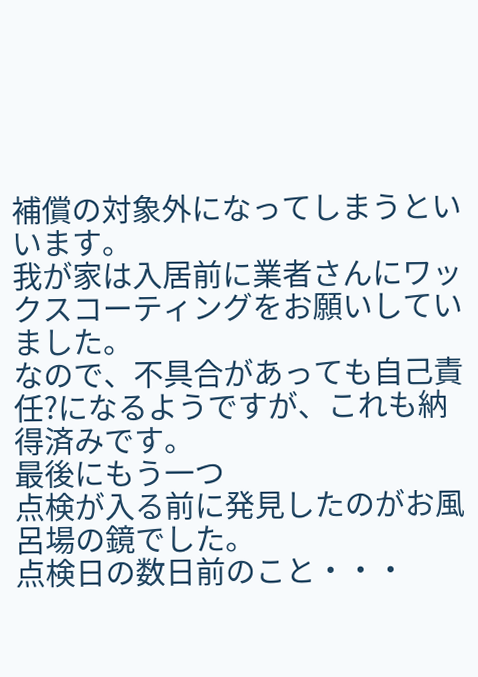補償の対象外になってしまうといいます。
我が家は入居前に業者さんにワックスコーティングをお願いしていました。
なので、不具合があっても自己責任?になるようですが、これも納得済みです。
最後にもう一つ
点検が入る前に発見したのがお風呂場の鏡でした。
点検日の数日前のこと・・・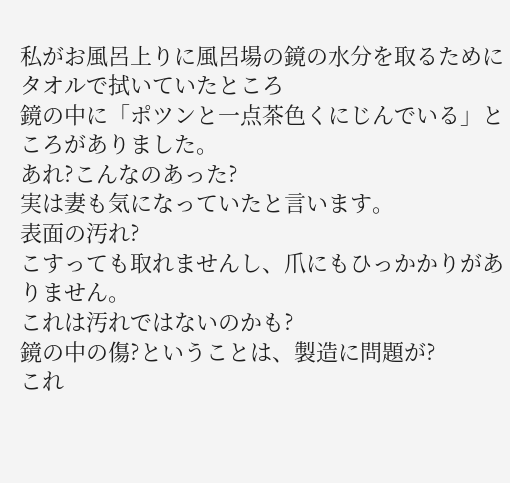私がお風呂上りに風呂場の鏡の水分を取るためにタオルで拭いていたところ
鏡の中に「ポツンと一点茶色くにじんでいる」ところがありました。
あれ?こんなのあった?
実は妻も気になっていたと言います。
表面の汚れ?
こすっても取れませんし、爪にもひっかかりがありません。
これは汚れではないのかも?
鏡の中の傷?ということは、製造に問題が?
これ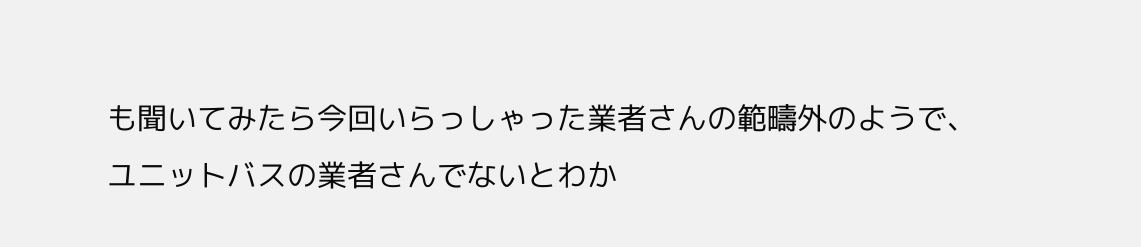も聞いてみたら今回いらっしゃった業者さんの範疇外のようで、
ユニットバスの業者さんでないとわか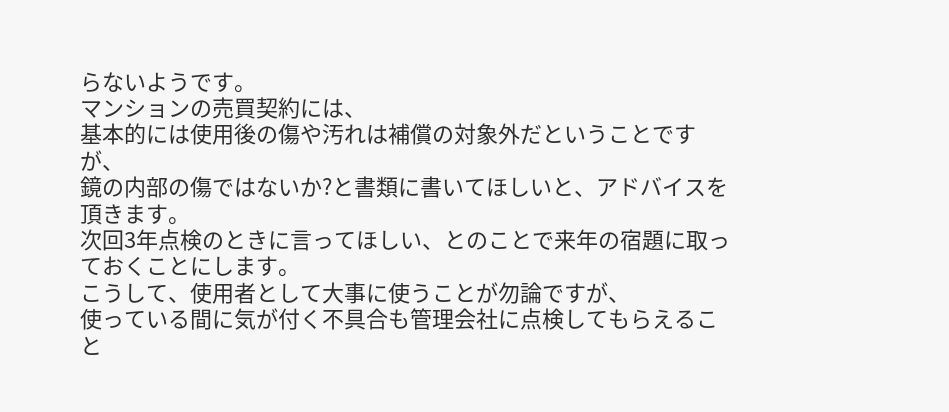らないようです。
マンションの売買契約には、
基本的には使用後の傷や汚れは補償の対象外だということですが、
鏡の内部の傷ではないか?と書類に書いてほしいと、アドバイスを頂きます。
次回3年点検のときに言ってほしい、とのことで来年の宿題に取っておくことにします。
こうして、使用者として大事に使うことが勿論ですが、
使っている間に気が付く不具合も管理会社に点検してもらえること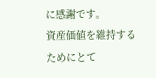に感謝です。
資産価値を維持するためにとて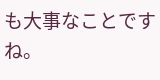も大事なことですね。